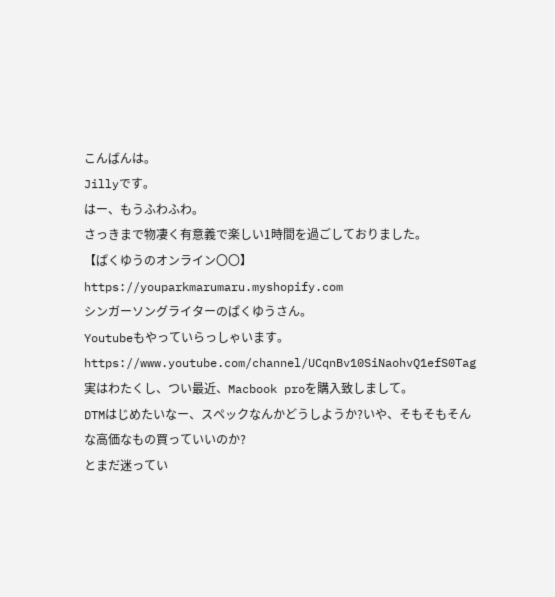こんばんは。
Jillyです。
はー、もうふわふわ。
さっきまで物凄く有意義で楽しい1時間を過ごしておりました。
【ぱくゆうのオンライン〇〇】
https://youparkmarumaru.myshopify.com
シンガーソングライターのぱくゆうさん。
Youtubeもやっていらっしゃいます。
https://www.youtube.com/channel/UCqnBv10SiNaohvQ1efS0Tag
実はわたくし、つい最近、Macbook proを購入致しまして。
DTMはじめたいなー、スペックなんかどうしようか?いや、そもそもそんな高価なもの買っていいのか?
とまだ迷ってい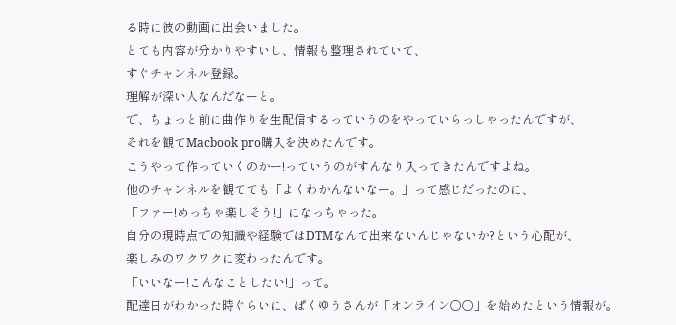る時に彼の動画に出会いました。
とても内容が分かりやすいし、情報も整理されていて、
すぐチャンネル登録。
理解が深い人なんだなーと。
で、ちょっと前に曲作りを生配信するっていうのをやっていらっしゃったんですが、
それを観てMacbook pro購入を決めたんです。
こうやって作っていくのかー!っていうのがすんなり入ってきたんですよね。
他のチャンネルを観てても「よくわかんないなー。」って感じだったのに、
「ファー!めっちゃ楽しそう!」になっちゃった。
自分の現時点での知識や経験ではDTMなんて出来ないんじゃないか?という心配が、
楽しみのワクワクに変わったんです。
「いいなー!こんなことしたい!」って。
配達日がわかった時ぐらいに、ぱくゆうさんが「オンライン〇〇」を始めたという情報が。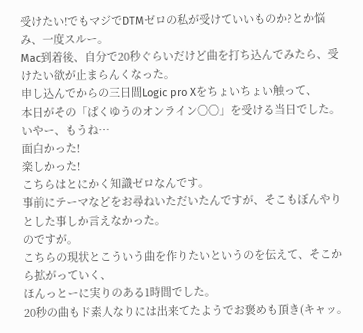受けたい!でもマジでDTMゼロの私が受けていいものか?とか悩み、一度スルー。
Mac到着後、自分で20秒ぐらいだけど曲を打ち込んでみたら、受けたい欲が止まらんくなった。
申し込んでからの三日間Logic pro Xをちょいちょい触って、
本日がその「ぱくゆうのオンライン〇〇」を受ける当日でした。
いやー、もうね…
面白かった!
楽しかった!
こちらはとにかく知識ゼロなんです。
事前にテーマなどをお尋ねいただいたんですが、そこもぼんやりとした事しか言えなかった。
のですが。
こちらの現状とこういう曲を作りたいというのを伝えて、そこから拡がっていく、
ほんっとーに実りのある1時間でした。
20秒の曲もド素人なりには出来てたようでお褒めも頂き(キャッ。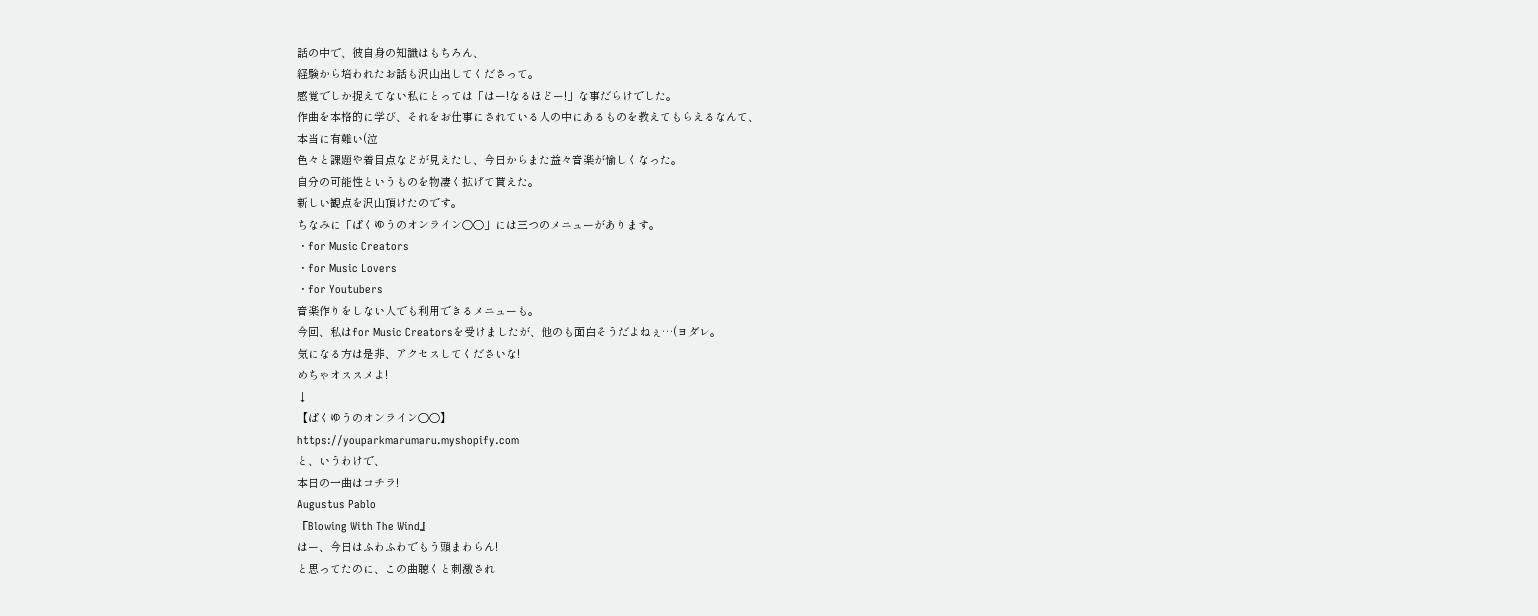話の中で、彼自身の知識はもちろん、
経験から培われたお話も沢山出してくださって。
感覚でしか捉えてない私にとっては「はー!なるほどー!」な事だらけでした。
作曲を本格的に学び、それをお仕事にされている人の中にあるものを教えてもらえるなんて、
本当に有難い(泣
色々と課題や着目点などが見えたし、今日からまた益々音楽が愉しくなった。
自分の可能性というものを物凄く拡げて貰えた。
新しい観点を沢山頂けたのです。
ちなみに「ぱくゆうのオンライン〇〇」には三つのメニューがあります。
・for Music Creators
・for Music Lovers
・for Youtubers
音楽作りをしない人でも利用できるメニューも。
今回、私はfor Music Creatorsを受けましたが、他のも面白そうだよねぇ…(ヨダレ。
気になる方は是非、アクセスしてくださいな!
めちゃオススメよ!
↓
【ぱくゆうのオンライン〇〇】
https://youparkmarumaru.myshopify.com
と、いうわけで、
本日の一曲はコチラ!
Augustus Pablo
『Blowing With The Wind』
はー、今日はふわふわでもう頭まわらん!
と思ってたのに、この曲聴くと刺激され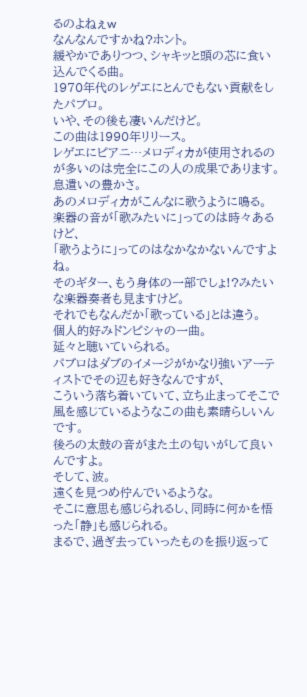るのよねぇw
なんなんですかね?ホント。
緩やかでありつつ、シャキッと頭の芯に食い込んでくる曲。
1970年代のレゲエにとんでもない貢献をしたパブロ。
いや、その後も凄いんだけど。
この曲は1990年リリース。
レゲエにピアニ…メロディカが使用されるのが多いのは完全にこの人の成果であります。
息遣いの豊かさ。
あのメロディカがこんなに歌うように鳴る。
楽器の音が「歌みたいに」ってのは時々あるけど、
「歌うように」ってのはなかなかないんですよね。
そのギター、もう身体の一部でしょ!?みたいな楽器奏者も見ますけど。
それでもなんだか「歌っている」とは違う。
個人的好みドンピシャの一曲。
延々と聴いていられる。
パブロはダブのイメージがかなり強いアーティストでその辺も好きなんですが、
こういう落ち着いていて、立ち止まってそこで風を感じているようなこの曲も素晴らしいんです。
後ろの太鼓の音がまた土の匂いがして良いんですよ。
そして、波。
遠くを見つめ佇んでいるような。
そこに意思も感じられるし、同時に何かを悟った「静」も感じられる。
まるで、過ぎ去っていったものを振り返って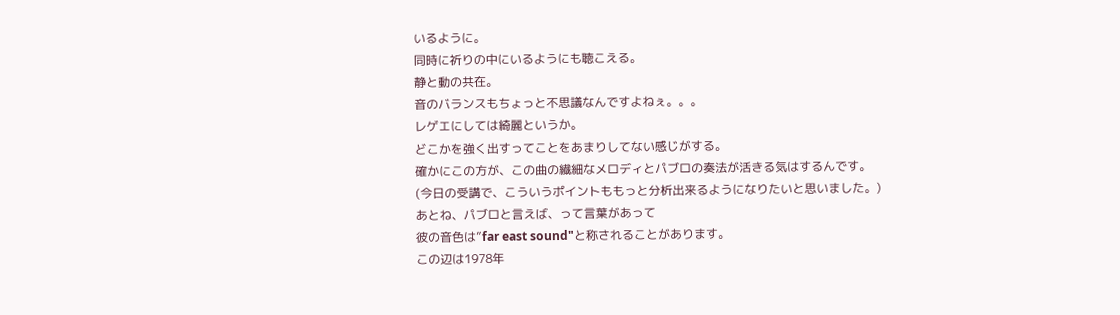いるように。
同時に祈りの中にいるようにも聴こえる。
静と動の共在。
音のバランスもちょっと不思議なんですよねぇ。。。
レゲエにしては綺麗というか。
どこかを強く出すってことをあまりしてない感じがする。
確かにこの方が、この曲の繊細なメロディとパブロの奏法が活きる気はするんです。
(今日の受講で、こういうポイントももっと分析出来るようになりたいと思いました。)
あとね、パブロと言えば、って言葉があって
彼の音色は”far east sound"と称されることがあります。
この辺は1978年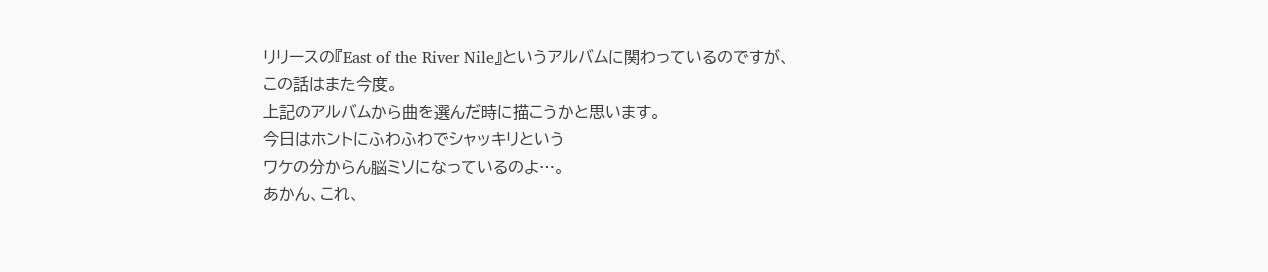リリースの『East of the River Nile』というアルバムに関わっているのですが、
この話はまた今度。
上記のアルバムから曲を選んだ時に描こうかと思います。
今日はホントにふわふわでシャッキリという
ワケの分からん脳ミソになっているのよ…。
あかん、これ、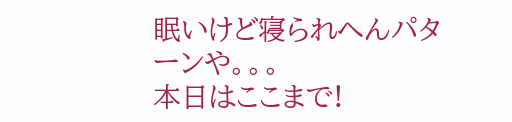眠いけど寝られへんパターンや。。。
本日はここまで!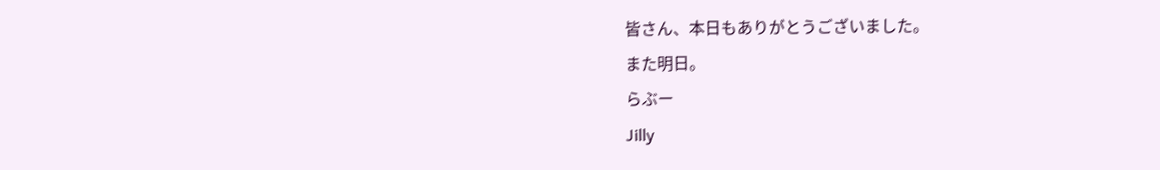皆さん、本日もありがとうございました。
また明日。
らぶー
Jilly